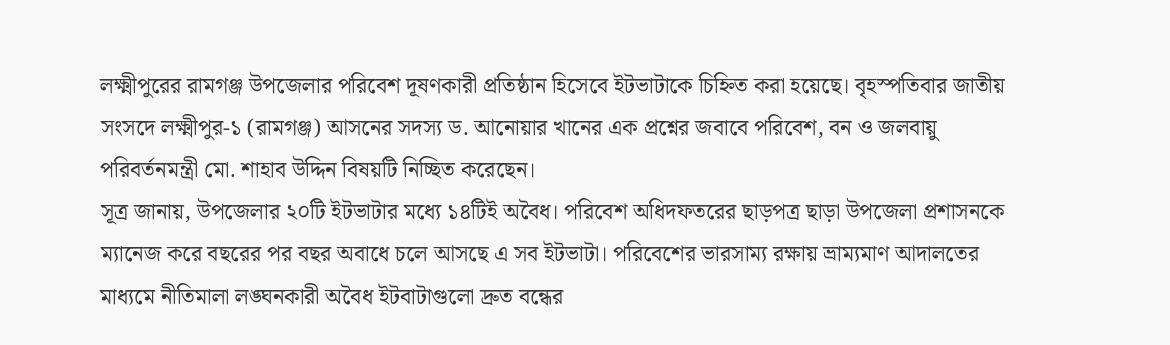লক্ষ্মীপুরের রামগঞ্জ উপজেলার পরিবেশ দূষণকারী প্রতিষ্ঠান হিসেবে ইটভাটাকে চিহ্নিত করা হয়েছে। বৃহস্পতিবার জাতীয় সংসদে লক্ষ্মীপুর-১ (রামগঞ্জ) আসনের সদস্য ড. আনোয়ার খানের এক প্রশ্নের জবাবে পরিবেশ, বন ও জলবায়ু পরিবর্তনমন্ত্রী মো. শাহাব উদ্দিন বিষয়টি নিচ্ছিত করেছেন।
সূত্র জানায়, উপজেলার ২০টি ইটভাটার মধ্যে ১৪টিই অবৈধ। পরিবেশ অধিদফতরের ছাড়পত্র ছাড়া উপজেলা প্রশাসনকে ম্যানেজ করে বছরের পর বছর অবাধে চলে আসছে এ সব ইটভাটা। পরিবেশের ভারসাম্য রক্ষায় ভ্রাম্যমাণ আদালতের মাধ্যমে নীতিমালা লঙ্ঘনকারী অবৈধ ইটবাটাগুলো দ্রুত বন্ধের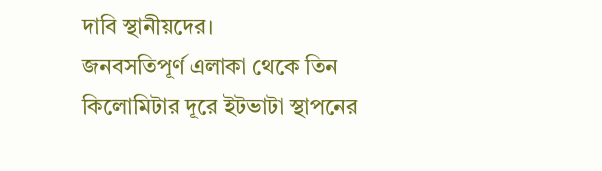দাবি স্থানীয়দের।
জনবসতিপূর্ণ এলাকা থেকে তিন কিলোমিটার দূরে ইটভাটা স্থাপনের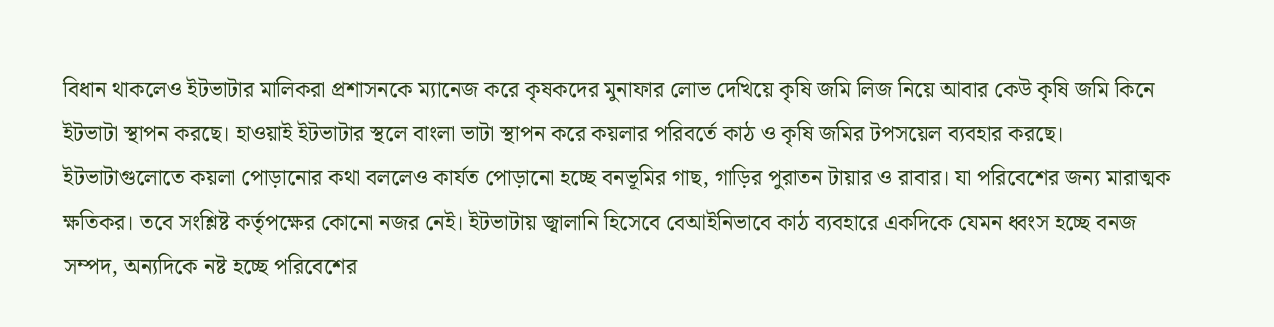বিধান থাকলেও ইটভাটার মালিকরা প্রশাসনকে ম্যানেজ করে কৃষকদের মুনাফার লোভ দেখিয়ে কৃষি জমি লিজ নিয়ে আবার কেউ কৃষি জমি কিনে ইটভাটা স্থাপন করছে। হাওয়াই ইটভাটার স্থলে বাংলা ভাটা স্থাপন করে কয়লার পরিবর্তে কাঠ ও কৃষি জমির টপসয়েল ব্যবহার করছে। ইটভাটাগুলোতে কয়লা পোড়ানোর কথা বললেও কার্যত পোড়ানো হচ্ছে বনভূমির গাছ, গাড়ির পুরাতন টায়ার ও রাবার। যা পরিবেশের জন্য মারাত্মক ক্ষতিকর। তবে সংশ্লিষ্ট কর্তৃপক্ষের কোনো নজর নেই। ইটভাটায় জ্বালানি হিসেবে বেআইনিভাবে কাঠ ব্যবহারে একদিকে যেমন ধ্বংস হচ্ছে বনজ সম্পদ, অন্যদিকে নষ্ট হচ্ছে পরিবেশের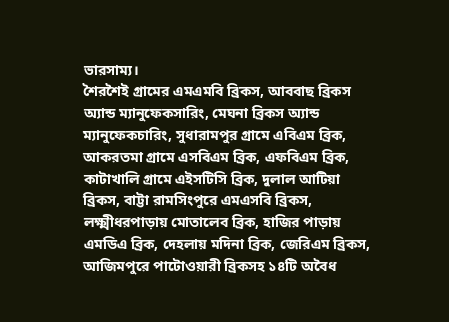ভারসাম্য।
শৈরশৈই গ্রামের এমএমবি ব্রিকস, আববাছ ব্রিকস অ্যান্ড ম্যানুফেকসারিং, মেঘনা ব্রিকস অ্যান্ড ম্যানুফেকচারিং, সুধারামপুর গ্রামে এবিএম ব্রিক, আকরতমা গ্রামে এসবিএম ব্রিক, এফবিএম ব্রিক, কাটাখালি গ্রামে এইসটিসি ব্রিক, দুলাল আটিয়া ব্রিকস, বাট্টা রামসিংপুরে এমএসবি ব্রিকস, লক্ষ্মীধরপাড়ায় মোতালেব ব্রিক, হাজির পাড়ায় এমডিএ ব্রিক, দেহলায় মদিনা ব্রিক, জেরিএম ব্রিকস, আজিমপুরে পাটোওয়ারী ব্রিকসহ ১৪টি অবৈধ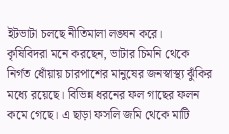ইটভাটা চলছে নীতিমালা লঙ্ঘন করে।
কৃষিবিদরা মনে করছেন, ভাটার চিমনি থেকে নির্গত ধোঁয়ায় চারপাশের মানুষের জনস্বাস্থ্য ঝুঁকির মধ্যে রয়েছে। বিভিন্ন ধরনের ফল গাছের ফলন কমে গেছে। এ ছাড়া ফসলি জমি থেকে মাটি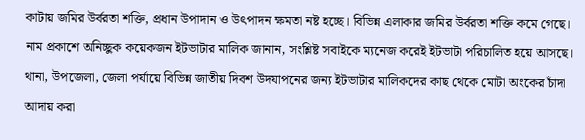কাটায় জমির উর্বরতা শক্তি, প্রধান উপাদান ও উৎপাদন ক্ষমতা নষ্ট হচ্ছে। বিভিন্ন এলাকার জমির উর্বরতা শক্তি কমে গেছে।
নাম প্রকাশে অনিচ্ছুক কয়েকজন ইটভাটার মালিক জানান, সংশ্লিষ্ট সবাইকে ম্যনেজ করেই ইটভাটা পরিচালিত হয়ে আসছে। থানা, উপজেলা, জেলা পর্যায়ে বিভিন্ন জাতীয় দিবশ উদযাপনের জন্য ইটভাটার মালিকদের কাছ থেকে মোটা অংকের চাঁদা আদায় করা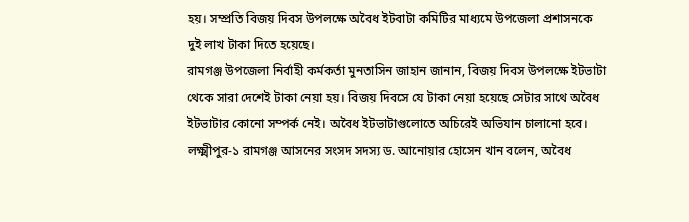হয়। সম্প্রতি বিজয় দিবস উপলক্ষে অবৈধ ইটবাটা কমিটির মাধ্যমে উপজেলা প্রশাসনকে দুই লাখ টাকা দিতে হয়েছে।
রামগঞ্জ উপজেলা নির্বাহী কর্মকর্তা মুনতাসিন জাহান জানান, বিজয় দিবস উপলক্ষে ইটভাটা থেকে সারা দেশেই টাকা নেয়া হয়। বিজয় দিবসে যে টাকা নেয়া হয়েছে সেটার সাথে অবৈধ ইটভাটার কোনো সম্পর্ক নেই। অবৈধ ইটভাটাগুলোতে অচিরেই অভিযান চালানো হবে।
লক্ষ্মীপুর-১ রামগঞ্জ আসনের সংসদ সদস্য ড. আনোয়ার হোসেন খান বলেন, অবৈধ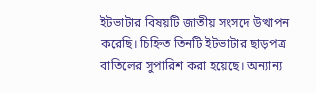ইটভাটার বিষয়টি জাতীয় সংসদে উত্থাপন করেছি। চিহ্নিত তিনটি ইটভাটার ছাড়পত্র বাতিলের সুপারিশ করা হয়েছে। অন্যান্য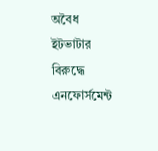অবৈধ ইটভাটার বিরুদ্ধে এনফোর্সমেন্ট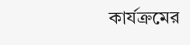কার্যক্রমের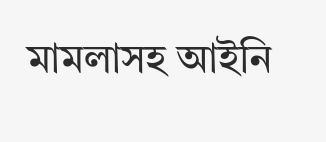মামলাসহ আইনি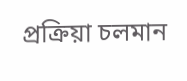প্রক্রিয়া চলমান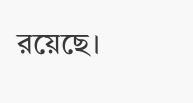রয়েছে।